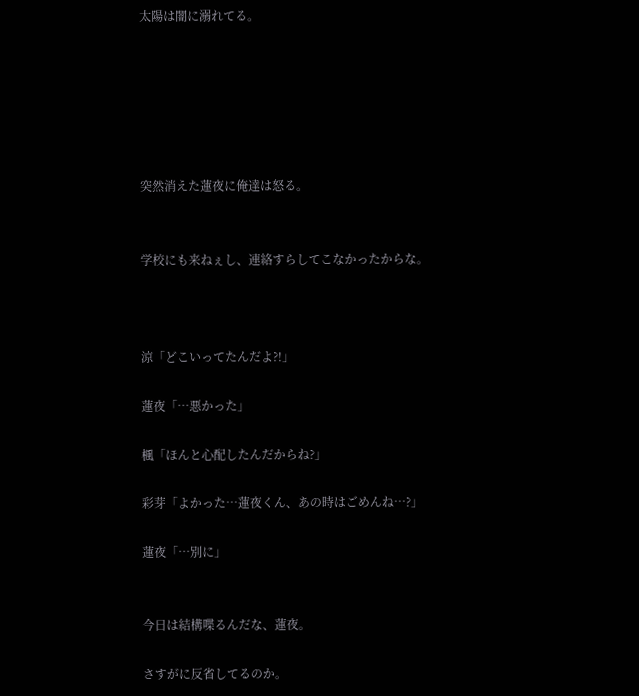太陽は闇に溺れてる。






突然消えた蓮夜に俺達は怒る。


学校にも来ねぇし、連絡すらしてこなかったからな。



涼「どこいってたんだよ?!」

蓮夜「…悪かった」

楓「ほんと心配したんだからね?」

彩芽「よかった…蓮夜くん、あの時はごめんね…?」

蓮夜「…別に」


今日は結構喋るんだな、蓮夜。

さすがに反省してるのか。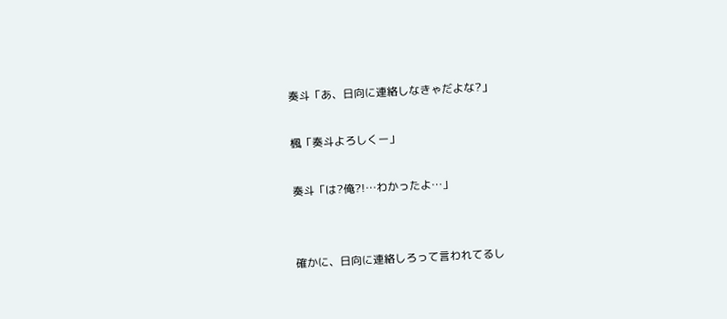奏斗「あ、日向に連絡しなきゃだよな?」

楓「奏斗よろしくー」

奏斗「は?俺?!…わかったよ…」


確かに、日向に連絡しろって言われてるし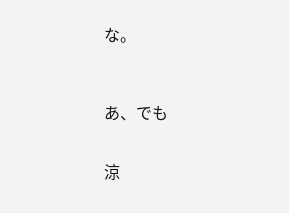な。



あ、でも


涼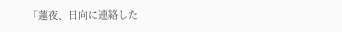「蓮夜、日向に連絡した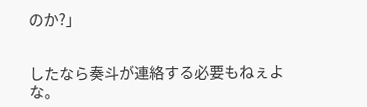のか?」


したなら奏斗が連絡する必要もねぇよな。